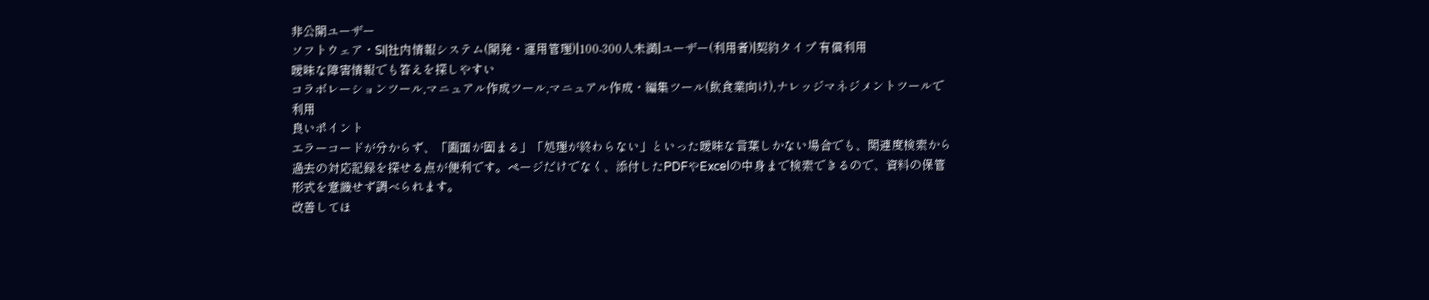非公開ユーザー
ソフトウェア・SI|社内情報システム(開発・運用管理)|100-300人未満|ユーザー(利用者)|契約タイプ 有償利用
曖昧な障害情報でも答えを探しやすい
コラボレーションツール,マニュアル作成ツール,マニュアル作成・編集ツール(飲食業向け),ナレッジマネジメントツールで利用
良いポイント
エラーコードが分からず、「画面が固まる」「処理が終わらない」といった曖昧な言葉しかない場合でも、関連度検索から過去の対応記録を探せる点が便利です。ページだけでなく、添付したPDFやExcelの中身まで検索できるので、資料の保管形式を意識せず調べられます。
改善してほ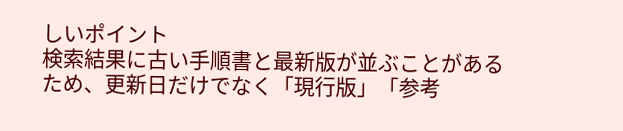しいポイント
検索結果に古い手順書と最新版が並ぶことがあるため、更新日だけでなく「現行版」「参考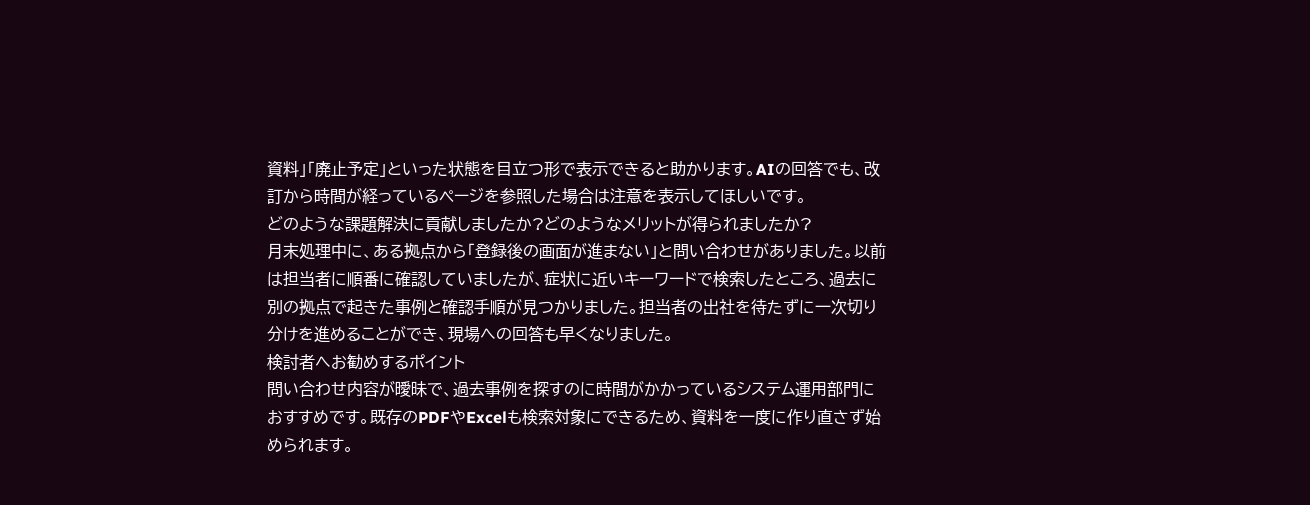資料」「廃止予定」といった状態を目立つ形で表示できると助かります。AIの回答でも、改訂から時間が経っているページを参照した場合は注意を表示してほしいです。
どのような課題解決に貢献しましたか?どのようなメリットが得られましたか?
月末処理中に、ある拠点から「登録後の画面が進まない」と問い合わせがありました。以前は担当者に順番に確認していましたが、症状に近いキーワードで検索したところ、過去に別の拠点で起きた事例と確認手順が見つかりました。担当者の出社を待たずに一次切り分けを進めることができ、現場への回答も早くなりました。
検討者へお勧めするポイント
問い合わせ内容が曖昧で、過去事例を探すのに時間がかかっているシステム運用部門におすすめです。既存のPDFやExcelも検索対象にできるため、資料を一度に作り直さず始められます。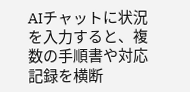AIチャットに状況を入力すると、複数の手順書や対応記録を横断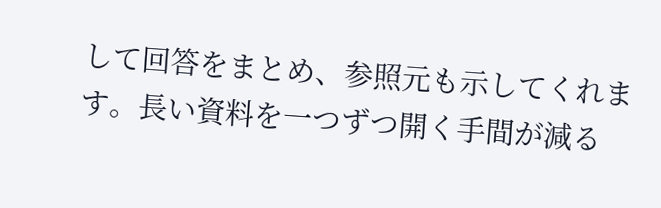して回答をまとめ、参照元も示してくれます。長い資料を一つずつ開く手間が減る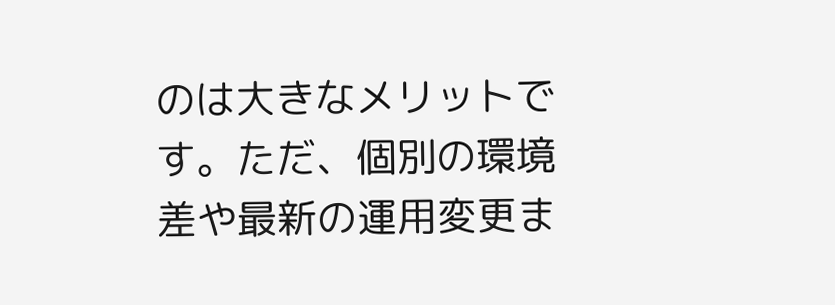のは大きなメリットです。ただ、個別の環境差や最新の運用変更ま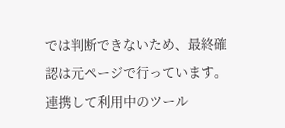では判断できないため、最終確認は元ページで行っています。
連携して利用中のツール